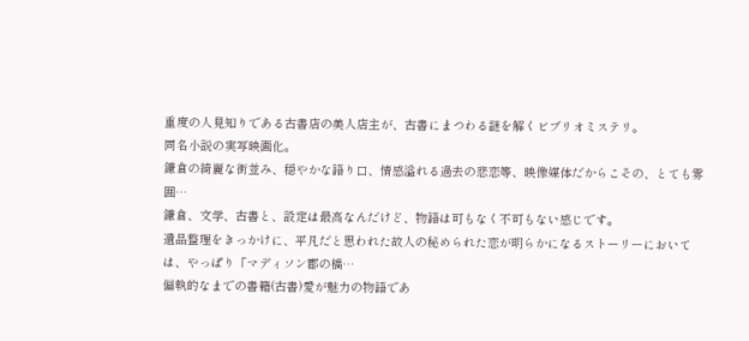重度の人見知りである古書店の美人店主が、古書にまつわる謎を解くビブリオミステリ。
同名小説の実写映画化。
鎌倉の綺麗な街並み、穏やかな語り口、情感溢れる過去の悲恋等、映像媒体だからこその、とても雰囲…
鎌倉、文学、古書と、設定は最高なんだけど、物語は可もなく不可もない感じです。
遺品整理をきっかけに、平凡だと思われた故人の秘められた恋が明らかになるストーリーにおいては、やっぱり「マディソン郡の橋…
偏執的なまでの書籍(古書)愛が魅力の物語であ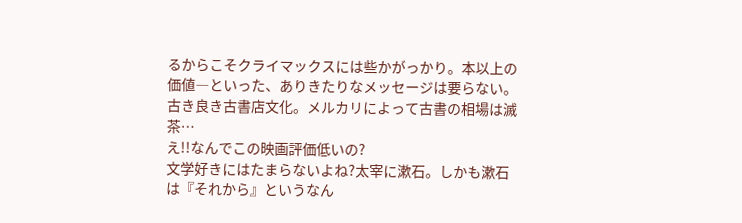るからこそクライマックスには些かがっかり。本以上の価値―といった、ありきたりなメッセージは要らない。
古き良き古書店文化。メルカリによって古書の相場は滅茶…
え!!なんでこの映画評価低いの?
文学好きにはたまらないよね?太宰に漱石。しかも漱石は『それから』というなん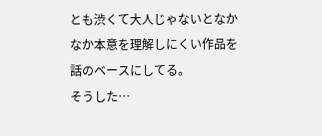とも渋くて大人じゃないとなかなか本意を理解しにくい作品を話のベースにしてる。
そうした…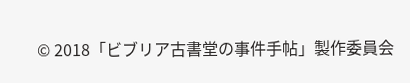© 2018「ビブリア古書堂の事件手帖」製作委員会